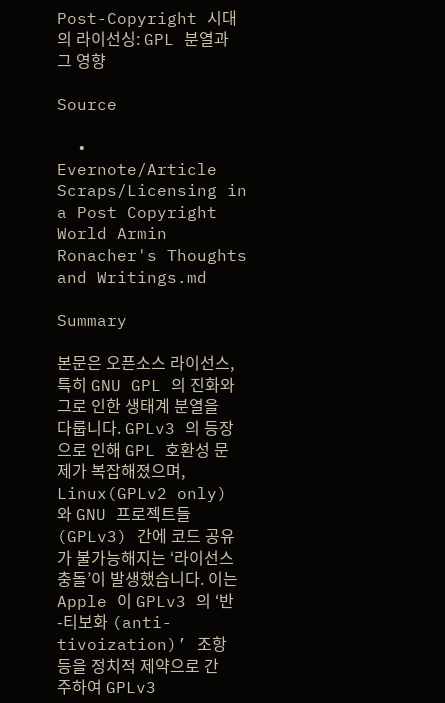Post-Copyright 시대의 라이선싱: GPL 분열과 그 영향

Source

  • Evernote/Article Scraps/Licensing in a Post Copyright World Armin Ronacher's Thoughts and Writings.md

Summary

본문은 오픈소스 라이선스, 특히 GNU GPL 의 진화와 그로 인한 생태계 분열을 다룹니다. GPLv3 의 등장으로 인해 GPL 호환성 문제가 복잡해졌으며, Linux(GPLv2 only) 와 GNU 프로젝트들(GPLv3) 간에 코드 공유가 불가능해지는 ‘라이선스 충돌’이 발생했습니다. 이는 Apple 이 GPLv3 의 ‘반-티보화 (anti-tivoization)’ 조항 등을 정치적 제약으로 간주하여 GPLv3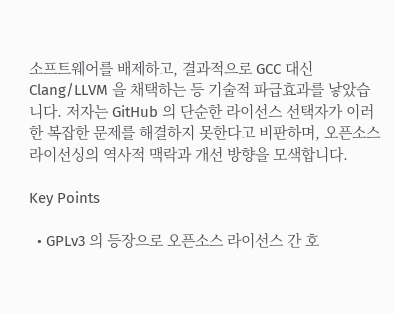소프트웨어를 배제하고, 결과적으로 GCC 대신 Clang/LLVM 을 채택하는 등 기술적 파급효과를 낳았습니다. 저자는 GitHub 의 단순한 라이선스 선택자가 이러한 복잡한 문제를 해결하지 못한다고 비판하며, 오픈소스 라이선싱의 역사적 맥락과 개선 방향을 모색합니다.

Key Points

  • GPLv3 의 등장으로 오픈소스 라이선스 간 호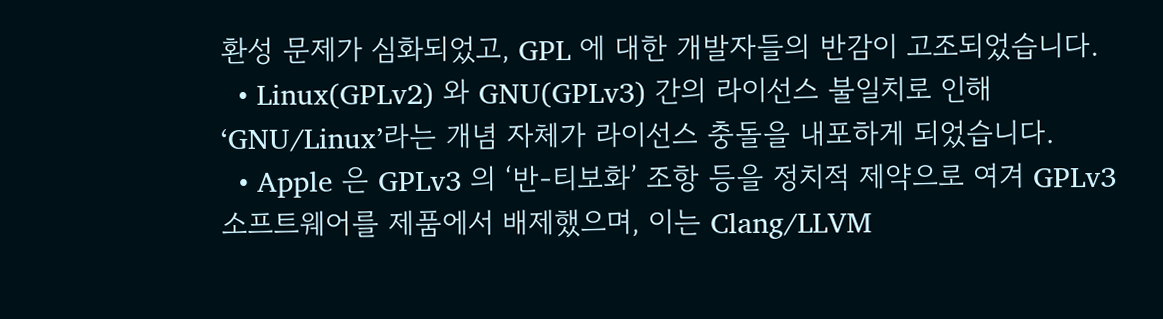환성 문제가 심화되었고, GPL 에 대한 개발자들의 반감이 고조되었습니다.
  • Linux(GPLv2) 와 GNU(GPLv3) 간의 라이선스 불일치로 인해 ‘GNU/Linux’라는 개념 자체가 라이선스 충돌을 내포하게 되었습니다.
  • Apple 은 GPLv3 의 ‘반-티보화’ 조항 등을 정치적 제약으로 여겨 GPLv3 소프트웨어를 제품에서 배제했으며, 이는 Clang/LLVM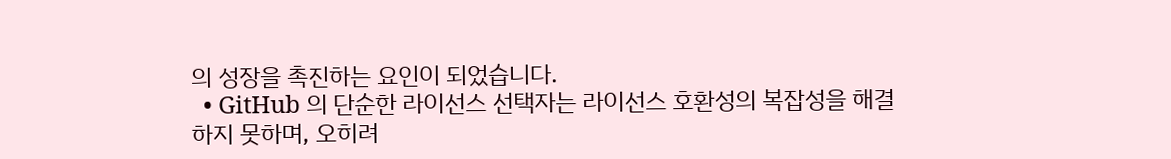의 성장을 촉진하는 요인이 되었습니다.
  • GitHub 의 단순한 라이선스 선택자는 라이선스 호환성의 복잡성을 해결하지 못하며, 오히려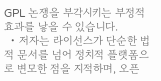GPL 논쟁을 부각시키는 부정적 효과를 낳을 수 있습니다.
  • 저자는 라이선스가 단순한 법적 문서를 넘어 정치적 플랫폼으로 변모한 점을 지적하며, 오픈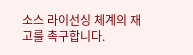소스 라이선싱 체계의 재고를 촉구합니다.